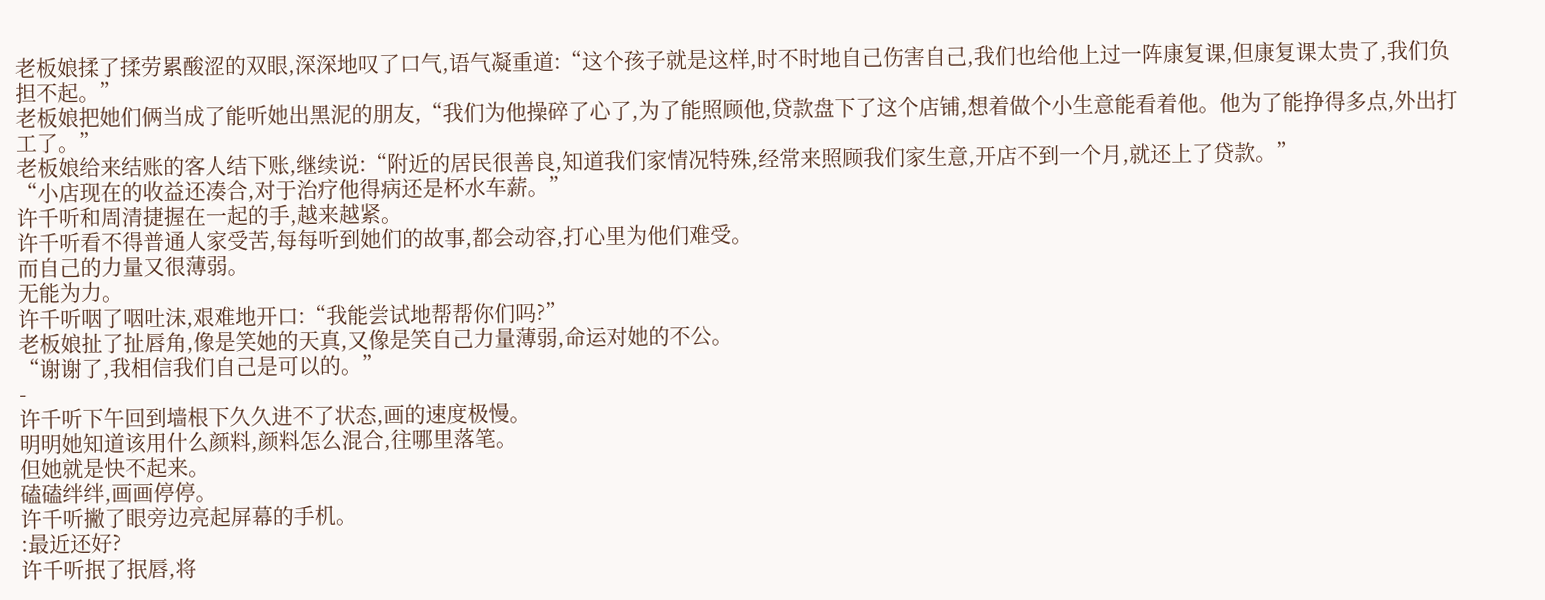老板娘揉了揉劳累酸涩的双眼,深深地叹了口气,语气凝重道:“这个孩子就是这样,时不时地自己伤害自己,我们也给他上过一阵康复课,但康复课太贵了,我们负担不起。”
老板娘把她们俩当成了能听她出黑泥的朋友,“我们为他操碎了心了,为了能照顾他,贷款盘下了这个店铺,想着做个小生意能看着他。他为了能挣得多点,外出打工了。”
老板娘给来结账的客人结下账,继续说:“附近的居民很善良,知道我们家情况特殊,经常来照顾我们家生意,开店不到一个月,就还上了贷款。”
“小店现在的收益还凑合,对于治疗他得病还是杯水车薪。”
许千听和周清捷握在一起的手,越来越紧。
许千听看不得普通人家受苦,每每听到她们的故事,都会动容,打心里为他们难受。
而自己的力量又很薄弱。
无能为力。
许千听咽了咽吐沫,艰难地开口:“我能尝试地帮帮你们吗?”
老板娘扯了扯唇角,像是笑她的天真,又像是笑自己力量薄弱,命运对她的不公。
“谢谢了,我相信我们自己是可以的。”
-
许千听下午回到墙根下久久进不了状态,画的速度极慢。
明明她知道该用什么颜料,颜料怎么混合,往哪里落笔。
但她就是快不起来。
磕磕绊绊,画画停停。
许千听撇了眼旁边亮起屏幕的手机。
:最近还好?
许千听抿了抿唇,将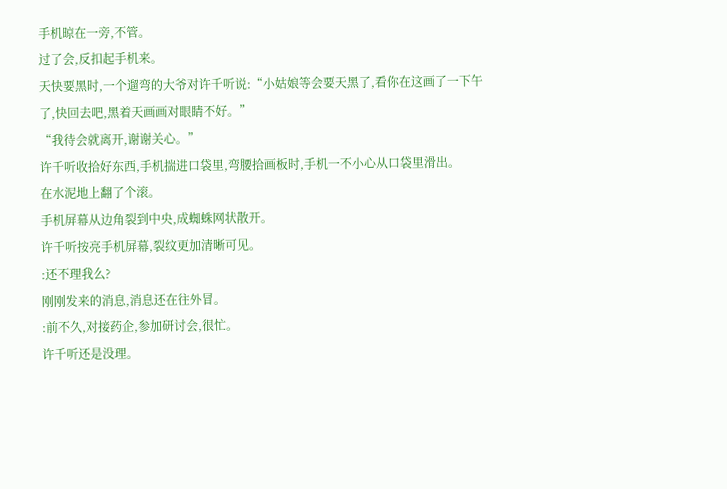手机晾在一旁,不管。
过了会,反扣起手机来。
天快要黑时,一个遛弯的大爷对许千听说:“小姑娘等会要天黑了,看你在这画了一下午了,快回去吧,黑着天画画对眼睛不好。”
“我待会就离开,谢谢关心。”
许千听收拾好东西,手机揣进口袋里,弯腰拾画板时,手机一不小心从口袋里滑出。
在水泥地上翻了个滚。
手机屏幕从边角裂到中央,成蜘蛛网状散开。
许千听按亮手机屏幕,裂纹更加清晰可见。
:还不理我么?
刚刚发来的消息,消息还在往外冒。
:前不久,对接药企,参加研讨会,很忙。
许千听还是没理。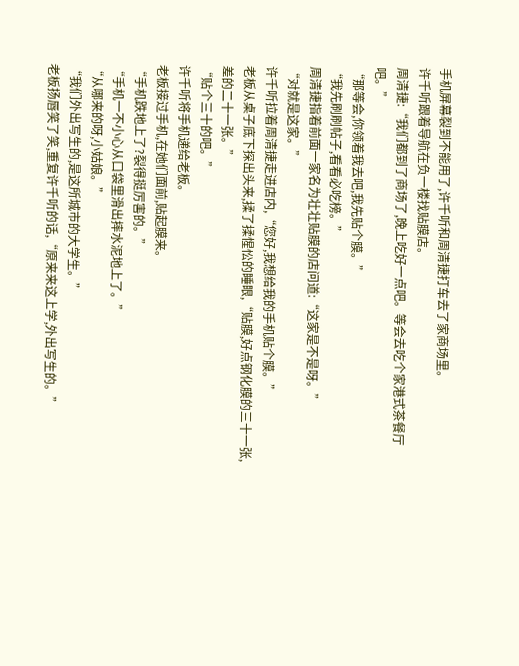手机屏幕裂到不能用了,许千听和周清捷打车去了家商场里。
许千听跟着导航在负一楼找贴膜店。
周清捷:“我们都到了商场了,晚上吃好一点吧。等会去吃个家港式茶餐厅吧。”
“那等会,你领着我去吧,我先贴个膜。”
“我先刷刷帖子,看看必吃榜。”
周清捷指着前面一家名为壮壮贴膜的店问道:“这家是不是呀。”
“对就是这家。”
许千听拉着周清捷走进店内,“您好,我想给我的手机贴个膜。”
老板从桌子底下探出头来,揉了揉惺忪的睡眼,“贴膜,好点钢化膜的三十一张,差的二十一张。”
“贴个三十的吧。”
许千听将手机递给老板。
老板接过手机,在她们面前,贴起膜来。
“手机跌地上了?裂得挺厉害的。”
“手机一不小心从口袋里滑出摔水泥地上了。”
“从哪来的呀,小姑娘。”
“我们外出写生的,是这所城市的大学生。”
老板扬唇笑了笑,重复许千听的话,“原来来这上学,外出写生的。”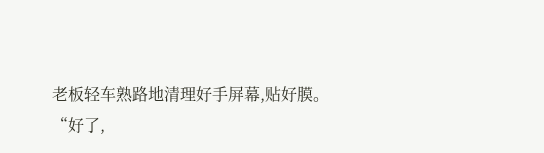老板轻车熟路地清理好手屏幕,贴好膜。
“好了,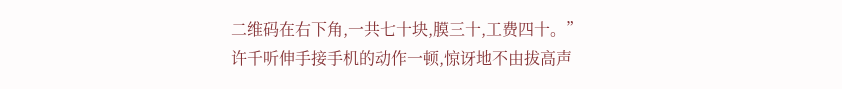二维码在右下角,一共七十块,膜三十,工费四十。”
许千听伸手接手机的动作一顿,惊讶地不由拔高声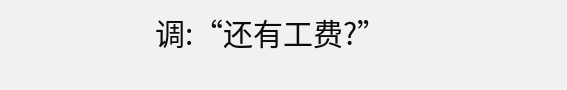调:“还有工费?”